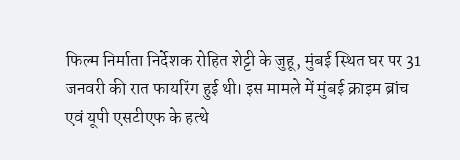फिल्म निर्माता निर्देशक रोहित शेट्टी के जुहू, मुंबई स्थित घर पर 31 जनवरी की रात फायरिंग हुई थी। इस मामले में मुंबई क्राइम ब्रांच एवं यूपी एसटीएफ के हत्थे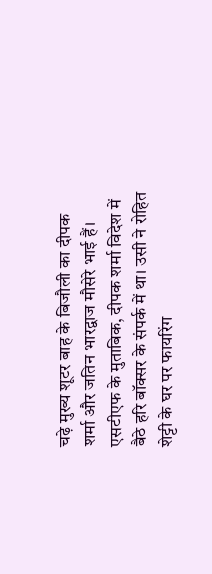चढ़े मुख्य शूटर बाह के बिजौली का दीपक शर्मा और जतिन भारद्वाज मौसेरे भाई हैं। एसटीएफ के मुताबिक, दीपक शर्मा विदेश में बैठे हरि बॉक्सर के संपर्क में था। उसी ने रोहित शेट्टी के घर पर फायरिंग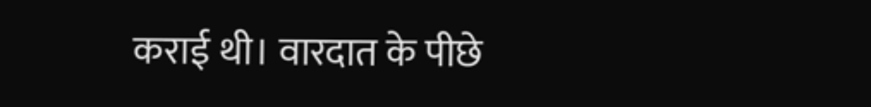कराई थी। वारदात के पीछे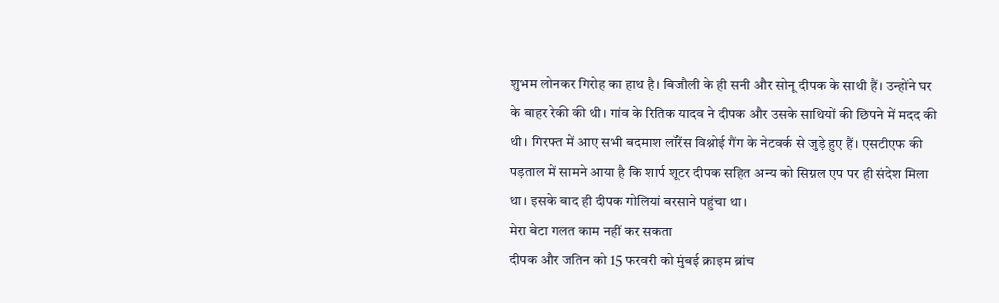शुभम लोनकर गिरोह का हाथ है। बिजौली के ही सनी और सोनू दीपक के साथी हैं। उन्होंने घर के बाहर रेकी की थी। गांव के रितिक यादव ने दीपक और उसके साथियों की छिपने में मदद की थी। गिरफ्त में आए सभी बदमाश लॉरेंस विश्नोई गैंग के नेटवर्क से जुड़े हुए हैं। एसटीएफ की पड़ताल में सामने आया है कि शार्प शूटर दीपक सहित अन्य को सिग्नल एप पर ही संदेश मिला था। इसके बाद ही दीपक गोलियां बरसाने पहुंचा था।
मेरा बेटा गलत काम नहीं कर सकता
दीपक और जतिन को 15 फरवरी को मुंबई क्राइम ब्रांच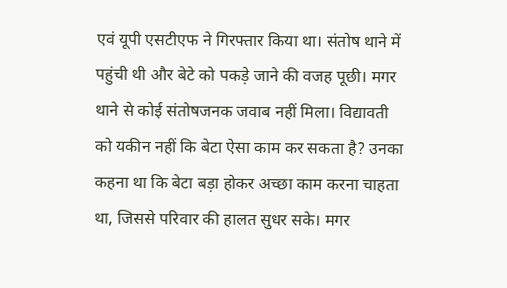एवं यूपी एसटीएफ ने गिरफ्तार किया था। संतोष थाने में पहुंची थी और बेटे को पकड़े जाने की वजह पूछी। मगर थाने से कोई संतोषजनक जवाब नहीं मिला। विद्यावती को यकीन नहीं कि बेटा ऐसा काम कर सकता है? उनका कहना था कि बेटा बड़ा होकर अच्छा काम करना चाहता था, जिससे परिवार की हालत सुधर सके। मगर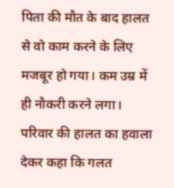पिता की मौत के बाद हालत से वो काम करने के लिए मजबूर हो गया। कम उम्र में ही नौकरी करने लगा। परिवार की हालत का हवाला देकर कहा कि गलत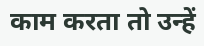काम करता तो उन्हें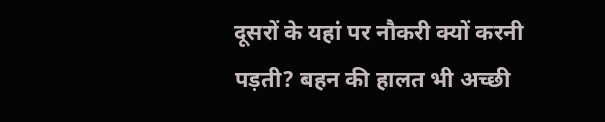दूसरों के यहां पर नौकरी क्यों करनी पड़ती? बहन की हालत भी अच्छी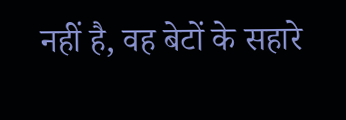नहीं है, वह बेटों के सहारे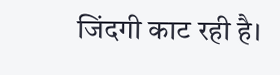जिंदगी काट रही है।